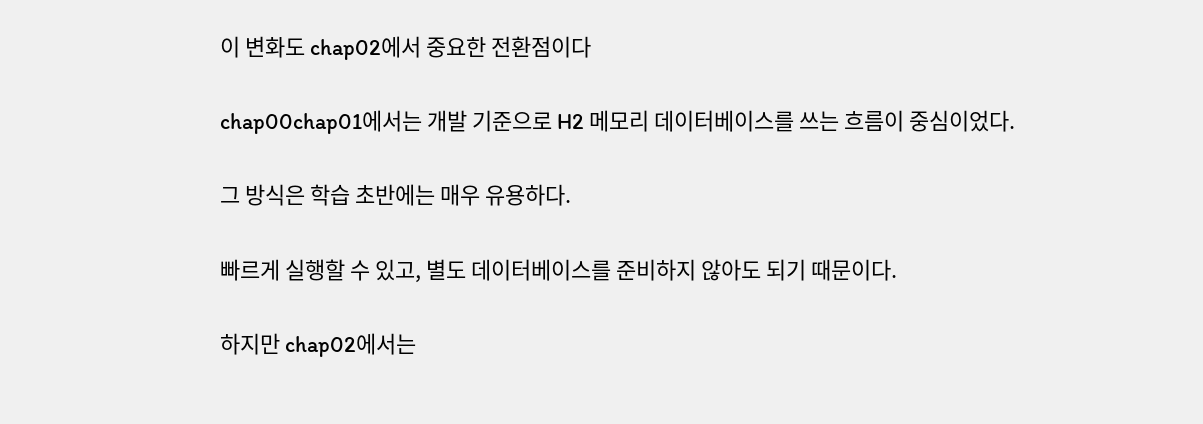이 변화도 chap02에서 중요한 전환점이다

chap00chap01에서는 개발 기준으로 H2 메모리 데이터베이스를 쓰는 흐름이 중심이었다.

그 방식은 학습 초반에는 매우 유용하다.

빠르게 실행할 수 있고, 별도 데이터베이스를 준비하지 않아도 되기 때문이다.

하지만 chap02에서는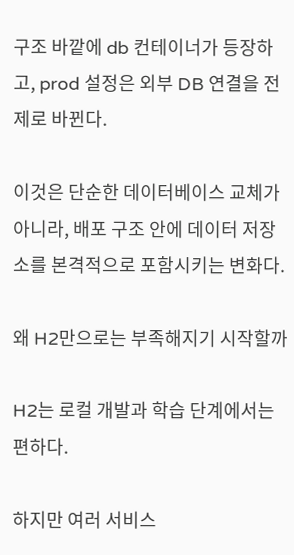구조 바깥에 db 컨테이너가 등장하고, prod 설정은 외부 DB 연결을 전제로 바뀐다.

이것은 단순한 데이터베이스 교체가 아니라, 배포 구조 안에 데이터 저장소를 본격적으로 포함시키는 변화다.

왜 H2만으로는 부족해지기 시작할까

H2는 로컬 개발과 학습 단계에서는 편하다.

하지만 여러 서비스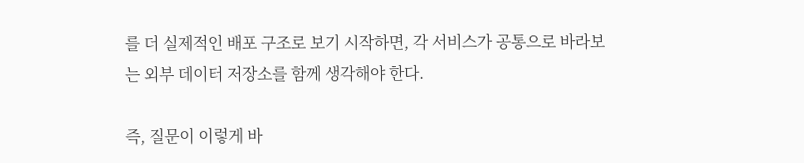를 더 실제적인 배포 구조로 보기 시작하면, 각 서비스가 공통으로 바라보는 외부 데이터 저장소를 함께 생각해야 한다.

즉, 질문이 이렇게 바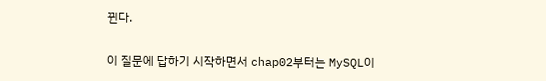뀐다.

이 질문에 답하기 시작하면서 chap02부터는 MySQL이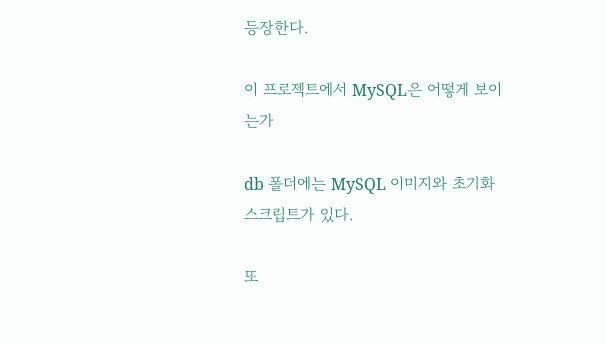등장한다.

이 프로젝트에서 MySQL은 어떻게 보이는가

db 폴더에는 MySQL 이미지와 초기화 스크립트가 있다.

또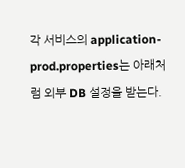각 서비스의 application-prod.properties는 아래처럼 외부 DB 설정을 받는다.